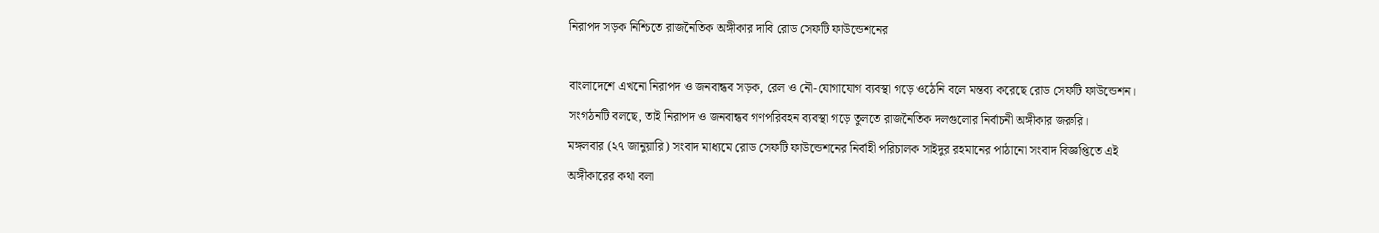নিরাপদ সড়ক নিশ্চিতে রাজনৈতিক অঙ্গীকার দাবি রোড সেফটি ফাউন্ডেশনের

বাংলাদেশে এখনো নিরাপদ ও জনবান্ধব সড়ক, রেল ও নৌ-যোগাযোগ ব্যবস্থা গড়ে ওঠেনি বলে মন্তব্য করেছে রোড সেফটি ফাউন্ডেশন। সংগঠনটি বলছে, তাই নিরাপদ ও জনবান্ধব গণপরিবহন ব্যবস্থা গড়ে তুলতে রাজনৈতিক দলগুলোর নির্বাচনী অঙ্গীকার জরুরি।
মঙ্গলবার (২৭ জানুয়ারি) সংবাদ মাধ্যমে রোড সেফটি ফাউন্ডেশনের নির্বাহী পরিচালক সাইদুর রহমানের পাঠানো সংবাদ বিজ্ঞপ্তিতে এই অঙ্গীকারের কথা বলা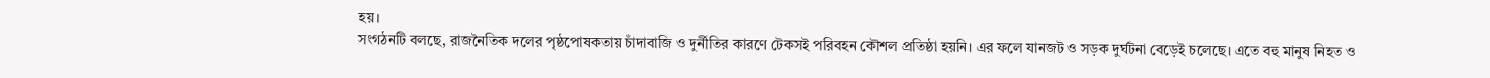হয়।
সংগঠনটি বলছে, রাজনৈতিক দলের পৃষ্ঠপোষকতায় চাঁদাবাজি ও দুর্নীতির কারণে টেকসই পরিবহন কৌশল প্রতিষ্ঠা হয়নি। এর ফলে যানজট ও সড়ক দুর্ঘটনা বেড়েই চলেছে। এতে বহু মানুষ নিহত ও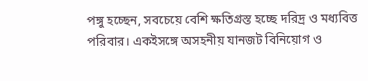পঙ্গু হচ্ছেন, সবচেয়ে বেশি ক্ষতিগ্রস্ত হচ্ছে দরিদ্র ও মধ্যবিত্ত পরিবার। একইসঙ্গে অসহনীয় যানজট বিনিয়োগ ও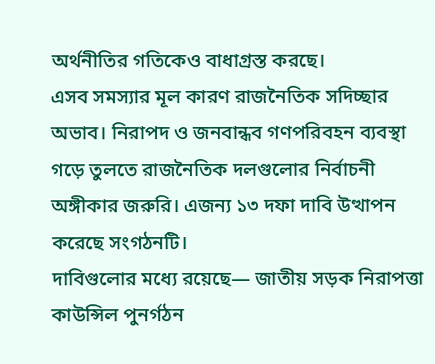অর্থনীতির গতিকেও বাধাগ্রস্ত করছে।
এসব সমস্যার মূল কারণ রাজনৈতিক সদিচ্ছার অভাব। নিরাপদ ও জনবান্ধব গণপরিবহন ব্যবস্থা গড়ে তুলতে রাজনৈতিক দলগুলোর নির্বাচনী অঙ্গীকার জরুরি। এজন্য ১৩ দফা দাবি উত্থাপন করেছে সংগঠনটি।
দাবিগুলোর মধ্যে রয়েছে— জাতীয় সড়ক নিরাপত্তা কাউন্সিল পুনর্গঠন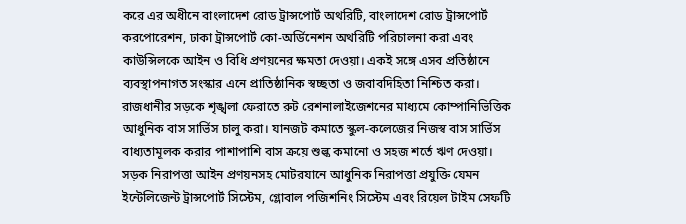করে এর অধীনে বাংলাদেশ রোড ট্রান্সপোর্ট অথরিটি, বাংলাদেশ রোড ট্রান্সপোর্ট করপোরেশন, ঢাকা ট্রান্সপোর্ট কো-অর্ডিনেশন অথরিটি পরিচালনা করা এবং কাউন্সিলকে আইন ও বিধি প্রণয়নের ক্ষমতা দেওয়া। একই সঙ্গে এসব প্রতিষ্ঠানে ব্যবস্থাপনাগত সংস্কার এনে প্রাতিষ্ঠানিক স্বচ্ছতা ও জবাবদিহিতা নিশ্চিত করা।
রাজধানীর সড়কে শৃঙ্খলা ফেরাতে রুট রেশনালাইজেশনের মাধ্যমে কোম্পানিভিত্তিক আধুনিক বাস সার্ভিস চালু করা। যানজট কমাতে স্কুল-কলেজের নিজস্ব বাস সার্ভিস বাধ্যতামূলক করার পাশাপাশি বাস ক্রয়ে শুল্ক কমানো ও সহজ শর্তে ঋণ দেওয়া।
সড়ক নিরাপত্তা আইন প্রণয়নসহ মোটরযানে আধুনিক নিরাপত্তা প্রযুক্তি যেমন ইন্টেলিজেন্ট ট্রান্সপোর্ট সিস্টেম, গ্লোবাল পজিশনিং সিস্টেম এবং রিয়েল টাইম সেফটি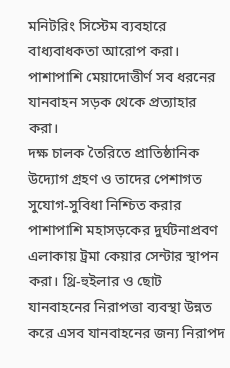মনিটরিং সিস্টেম ব্যবহারে বাধ্যবাধকতা আরোপ করা। পাশাপাশি মেয়াদোত্তীর্ণ সব ধরনের যানবাহন সড়ক থেকে প্রত্যাহার করা।
দক্ষ চালক তৈরিতে প্রাতিষ্ঠানিক উদ্যোগ গ্রহণ ও তাদের পেশাগত সুযোগ-সুবিধা নিশ্চিত করার পাশাপাশি মহাসড়কের দুর্ঘটনাপ্রবণ এলাকায় ট্রমা কেয়ার সেন্টার স্থাপন করা। থ্রি-হুইলার ও ছোট যানবাহনের নিরাপত্তা ব্যবস্থা উন্নত করে এসব যানবাহনের জন্য নিরাপদ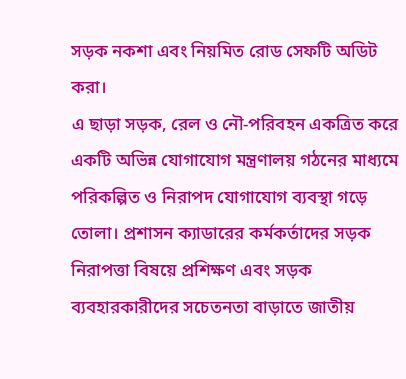সড়ক নকশা এবং নিয়মিত রোড সেফটি অডিট করা।
এ ছাড়া সড়ক, রেল ও নৌ-পরিবহন একত্রিত করে একটি অভিন্ন যোগাযোগ মন্ত্রণালয় গঠনের মাধ্যমে পরিকল্পিত ও নিরাপদ যোগাযোগ ব্যবস্থা গড়ে তোলা। প্রশাসন ক্যাডারের কর্মকর্তাদের সড়ক নিরাপত্তা বিষয়ে প্রশিক্ষণ এবং সড়ক ব্যবহারকারীদের সচেতনতা বাড়াতে জাতীয়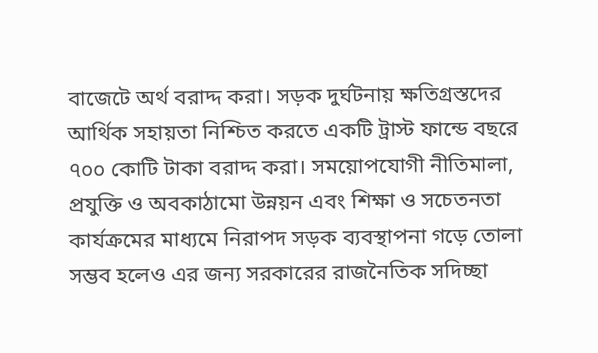বাজেটে অর্থ বরাদ্দ করা। সড়ক দুর্ঘটনায় ক্ষতিগ্রস্তদের আর্থিক সহায়তা নিশ্চিত করতে একটি ট্রাস্ট ফান্ডে বছরে ৭০০ কোটি টাকা বরাদ্দ করা। সময়োপযোগী নীতিমালা, প্রযুক্তি ও অবকাঠামো উন্নয়ন এবং শিক্ষা ও সচেতনতা কার্যক্রমের মাধ্যমে নিরাপদ সড়ক ব্যবস্থাপনা গড়ে তোলা সম্ভব হলেও এর জন্য সরকারের রাজনৈতিক সদিচ্ছা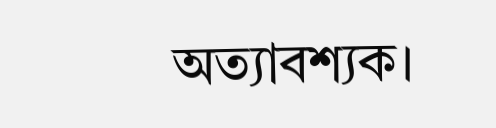অত্যাবশ্যক।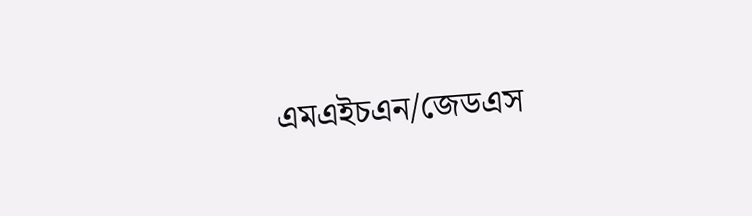এমএইচএন/জেডএস